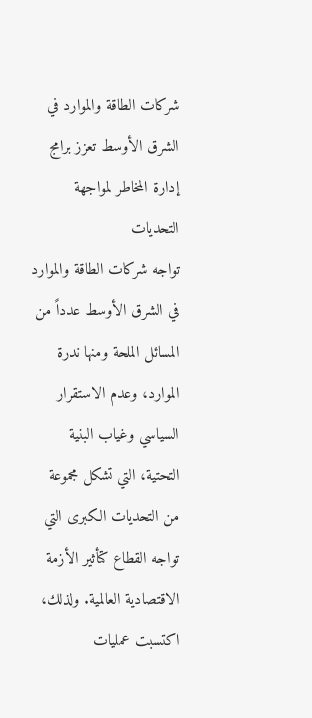شركات الطاقة والموارد في الشرق الأوسط تعزز برامج إدارة المخاطر لمواجهة التحديات
تواجه شركات الطاقة والموارد في الشرق الأوسط عدداً من المسائل الملحة ومنها ندرة الموارد، وعدم الاستقرار السياسي وغياب البنية التحتية، التي تشكل مجموعة من التحديات الكبرى التي تواجه القطاع كتأثير الأزمة الاقتصادية العالمية. ولذلك، اكتسبت عمليات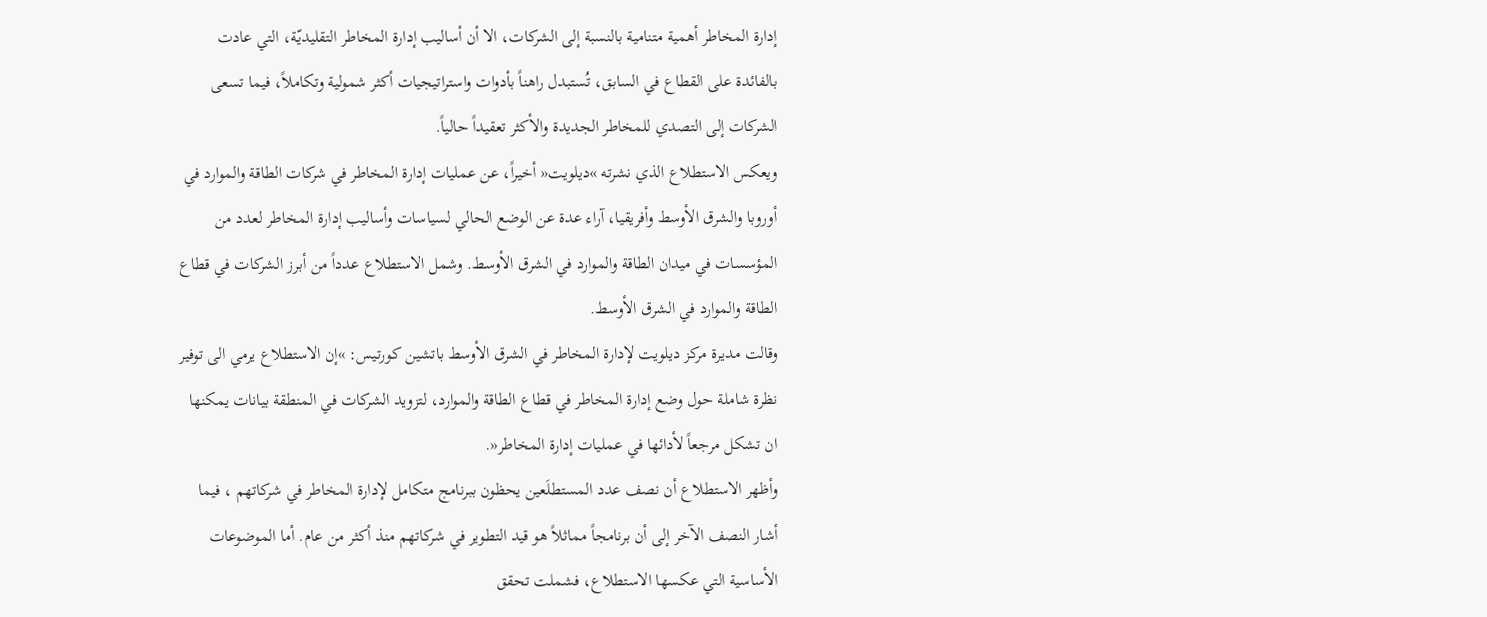إدارة المخاطر أهمية متنامية بالنسبة إلى الشركات، الا أن أساليب إدارة المخاطر التقليديّة، التي عادت بالفائدة على القطاع في السابق، تُستبدل راهناً بأدوات واستراتيجيات أكثر شمولية وتكاملاً، فيما تسعى الشركات إلى التصدي للمخاطر الجديدة والأكثر تعقيداً حالياً.
ويعكس الاستطلاع الذي نشرته »ديلويت« أخيراً، عن عمليات إدارة المخاطر في شركات الطاقة والموارد في أوروبا والشرق الأوسط وأفريقيا، آراء عدة عن الوضع الحالي لسياسات وأساليب إدارة المخاطر لعدد من المؤسسات في ميدان الطاقة والموارد في الشرق الأوسط. وشمل الاستطلاع عدداً من أبرز الشركات في قطاع الطاقة والموارد في الشرق الأوسط.
وقالت مديرة مركز ديلويت لإدارة المخاطر في الشرق الأوسط باتشين كورتيس: »إن الاستطلاع يرمي الى توفير نظرة شاملة حول وضع إدارة المخاطر في قطاع الطاقة والموارد، لتزويد الشركات في المنطقة بيانات يمكنها ان تشكل مرجعاً لأدائها في عمليات إدارة المخاطر«.
وأظهر الاستطلاع أن نصف عدد المستطلَعين يحظون ببرنامج متكامل لإدارة المخاطر في شركاتهم ، فيما أشار النصف الآخر إلى أن برنامجاً مماثلاً هو قيد التطوير في شركاتهم منذ أكثر من عام. أما الموضوعات الأساسية التي عكسها الاستطلاع، فشملت تحقق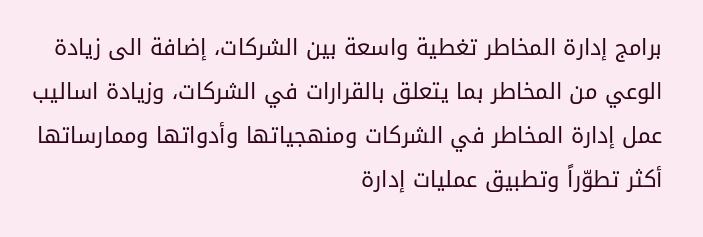برامج إدارة المخاطر تغطية واسعة بين الشركات، إضافة الى زيادة الوعي من المخاطر بما يتعلق بالقرارات في الشركات، وزيادة اساليب عمل إدارة المخاطر في الشركات ومنهجياتها وأدواتها وممارساتها أكثر تطوّراً وتطبيق عمليات إدارة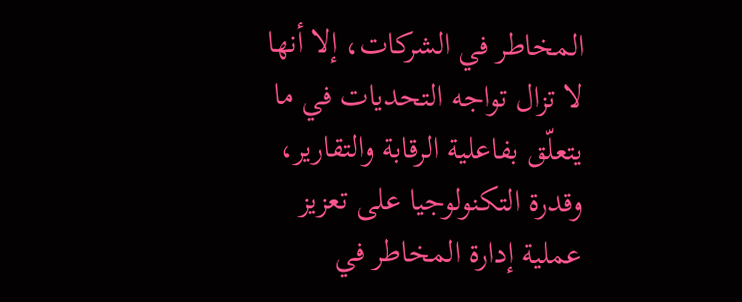المخاطر في الشركات، إلا أنها لا تزال تواجه التحديات في ما يتعلّق بفاعلية الرقابة والتقارير، وقدرة التكنولوجيا على تعزيز عملية إدارة المخاطر في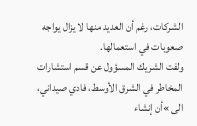الشركات، رغم أن العديد منها لا يزال يواجه صعوبات في استعمالها.
ولفت الشريك المسؤول عن قسم استشارات المخاطر في الشرق الأوسط، فادي صيداني، الى »أن إنشاء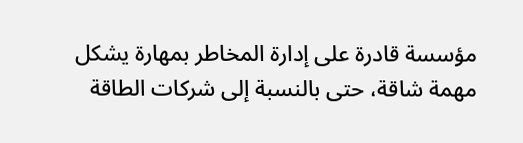مؤسسة قادرة على إدارة المخاطر بمهارة يشكل مهمة شاقة، حتى بالنسبة إلى شركات الطاقة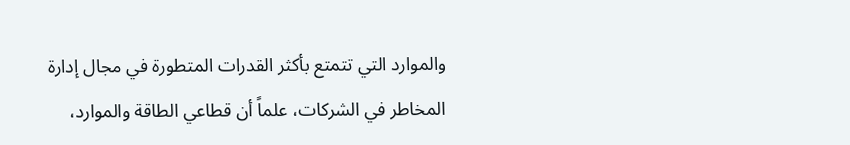والموارد التي تتمتع بأكثر القدرات المتطورة في مجال إدارة المخاطر في الشركات، علماً أن قطاعي الطاقة والموارد،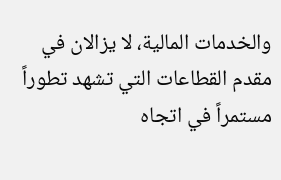والخدمات المالية، لا يزالان في مقدم القطاعات التي تشهد تطوراً مستمراً في اتجاه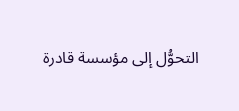التحوُّل إلى مؤسسة قادرة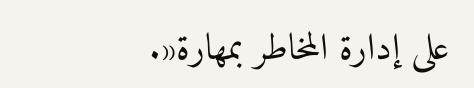على إدارة المخاطر بمهارة«.